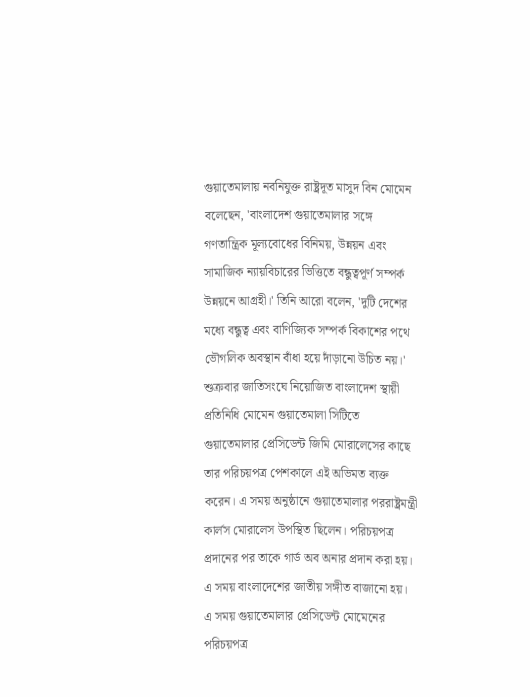গুয়াতেমালায় নবনিযুক্ত রাষ্ট্রদূত মাসুদ বিন মোমেন বলেছেন, 'বাংলাদেশ গুয়াতেমালার সঙ্গে গণতান্ত্রিক মূল্যবোধের বিনিময়, উন্নয়ন এবং সামাজিক ন্যায়বিচারের ভিত্তিতে বন্ধুত্বপূর্ণ সম্পর্ক উন্নয়নে আগ্রহী।' তিনি আরো বলেন, 'দুটি দেশের মধ্যে বন্ধুত্ব এবং বাণিজ্যিক সম্পর্ক বিকাশের পথে ভৌগলিক অবস্থান বাঁধা হয়ে দাঁড়ানো উচিত নয়।'
শুক্রবার জাতিসংঘে নিয়োজিত বাংলাদেশ স্থায়ী প্রতিনিধি মোমেন গুয়াতেমালা সিটিতে গুয়াতেমালার প্রেসিডেন্ট জিমি মোরালেসের কাছে তার পরিচয়পত্র পেশকালে এই অভিমত ব্যক্ত করেন। এ সময় অনুষ্ঠানে গুয়াতেমালার পররাষ্ট্রমন্ত্রী কার্লস মোরালেস উপস্থিত ছিলেন। পরিচয়পত্র প্রদানের পর তাকে গার্ড অব অনার প্রদান করা হয়। এ সময় বাংলাদেশের জাতীয় সঙ্গীত বাজানো হয়।
এ সময় গুয়াতেমালার প্রেসিডেন্ট মোমেনের পরিচয়পত্র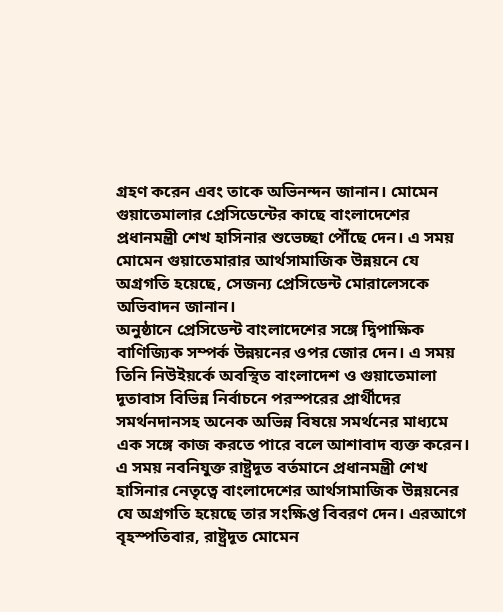গ্রহণ করেন এবং তাকে অভিনন্দন জানান। মোমেন গুয়াতেমালার প্রেসিডেন্টের কাছে বাংলাদেশের প্রধানমন্ত্রী শেখ হাসিনার শুভেচ্ছা পৌঁছে দেন। এ সময় মোমেন গুয়াতেমারার আর্থসামাজিক উন্নয়নে যে অগ্রগতি হয়েছে, সেজন্য প্রেসিডেন্ট মোরালেসকে অভিবাদন জানান।
অনুষ্ঠানে প্রেসিডেন্ট বাংলাদেশের সঙ্গে দ্বিপাক্ষিক বাণিজ্যিক সম্পর্ক উন্নয়নের ওপর জোর দেন। এ সময় তিনি নিউইয়র্কে অবস্থিত বাংলাদেশ ও গুয়াতেমালা দূতাবাস বিভিন্ন নির্বাচনে পরস্পরের প্রার্থীদের সমর্থনদানসহ অনেক অভিন্ন বিষয়ে সমর্থনের মাধ্যমে এক সঙ্গে কাজ করতে পারে বলে আশাবাদ ব্যক্ত করেন।
এ সময় নবনিযুক্ত রাষ্ট্রদূত বর্তমানে প্রধানমন্ত্রী শেখ হাসিনার নেতৃত্বে বাংলাদেশের আর্থসামাজিক উন্নয়নের যে অগ্রগতি হয়েছে তার সংক্ষিপ্ত বিবরণ দেন। এরআগে বৃহস্পতিবার, রাষ্ট্রদূত মোমেন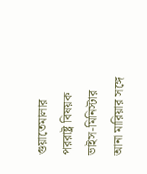গুয়াতেমালার পররাষ্ট্র বিষয়ক ভাইস-মিনিস্টার আনা মারিয়ার সঙ্গে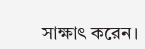সাক্ষাৎ করেন।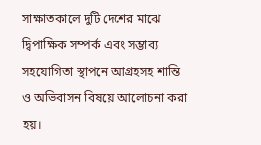সাক্ষাতকালে দুটি দেশের মাঝে দ্বিপাক্ষিক সম্পর্ক এবং সম্ভাব্য সহযোগিতা স্থাপনে আগ্রহসহ শান্তি ও অভিবাসন বিষয়ে আলোচনা করা হয়।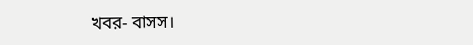খবর- বাসস।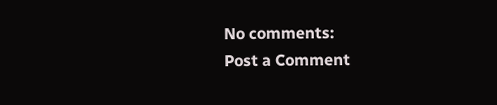No comments:
Post a Comment